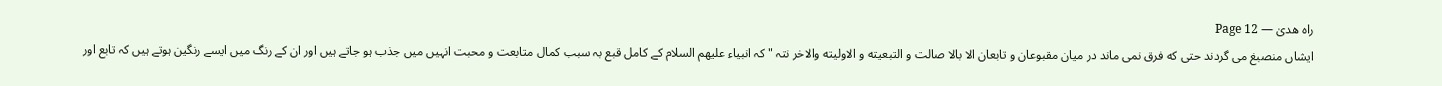راہ ھدیٰ — Page 12
ایشاں منصبغ می گردند حتی که فرق نمی ماند در میان مقبوعان و تابعان الا بالا صالت و التبعیته و الاوليته والاخر نتہ " کہ انبیاء علیهم السلام کے کامل قبع بہ سبب کمال متابعت و محبت انہیں میں جذب ہو جاتے ہیں اور ان کے رنگ میں ایسے رنگین ہوتے ہیں کہ تابع اور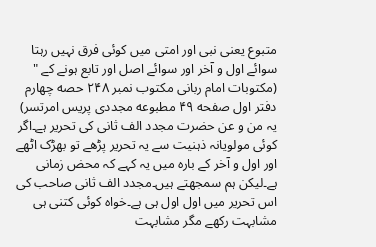متبوع یعنی نبی اور امتی میں کوئی فرق نہیں رہتا سوائے اول و آخر اور سوائے اصل اور تابع ہونے کے " (مکتوبات امام ربانی مکتوب نمبر ۲۴۸ حصه چهارم دفتر اول صفحه ۴۹ مطبوعه مجددی پریس امرتسر) یہ من و عن حضرت مجدد الف ثانی کی تحریر ہے۔اگر کوئی مولویانہ ذہنیت سے یہ تحریر پڑھے تو بھڑک اٹھے اور اول و آخر کے بارہ میں یہ کہے کہ محض زمانی ہے۔لیکن ہم سمجھتے ہیں۔مجدد الف ثانی صاحب کی اس تحریر میں اول اول ہی ہے۔خواہ کوئی کتنی ہی مشابہت رکھے مگر مشابہت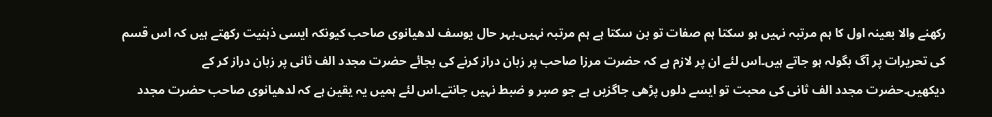رکھنے والا بعینہ اول کا ہم مرتبہ نہیں ہو سکتا ہم صفات تو بن سکتا ہے ہم مرتبہ نہیں۔بہر حال یوسف لدھیانوی صاحب کیونکہ ایسی ذہنیت رکھتے ہیں کہ اس قسم کی تحریرات پر آگ بگولہ ہو جاتے ہیں۔اس لئے ان پر لازم ہے کہ حضرت مرزا صاحب پر زبان دراز کرنے کی بجائے حضرت مجدد الف ثانی پر زبان دراز کر کے دیکھیں۔حضرت مجدد الف ثانی کی محبت تو ایسے دلوں پڑھی جاگزیں ہے جو صبر و ضبط نہیں جانتے۔اس لئے ہمیں یہ یقین ہے کہ لدھیانوی صاحب حضرت مجدد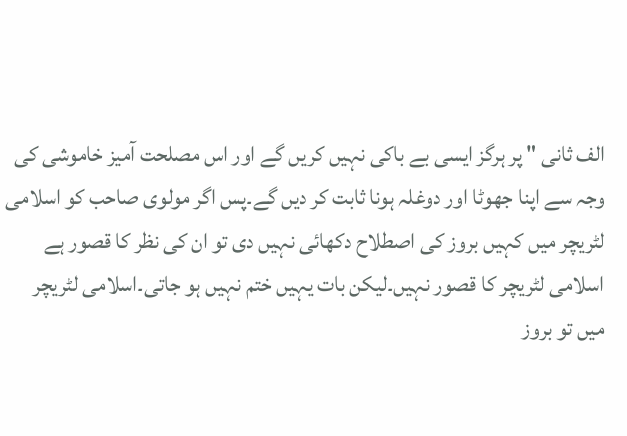الف ثانی " پر ہرگز ایسی بے باکی نہیں کریں گے اور اس مصلحت آمیز خاموشی کی وجہ سے اپنا جھوٹا اور دوغلہ ہونا ثابت کر دیں گے۔پس اگر مولوی صاحب کو اسلامی لٹریچر میں کہیں بروز کی اصطلاح دکھائی نہیں دی تو ان کی نظر کا قصور ہے اسلامی لٹریچر کا قصور نہیں۔لیکن بات یہیں ختم نہیں ہو جاتی۔اسلامی لٹریچر میں تو بروز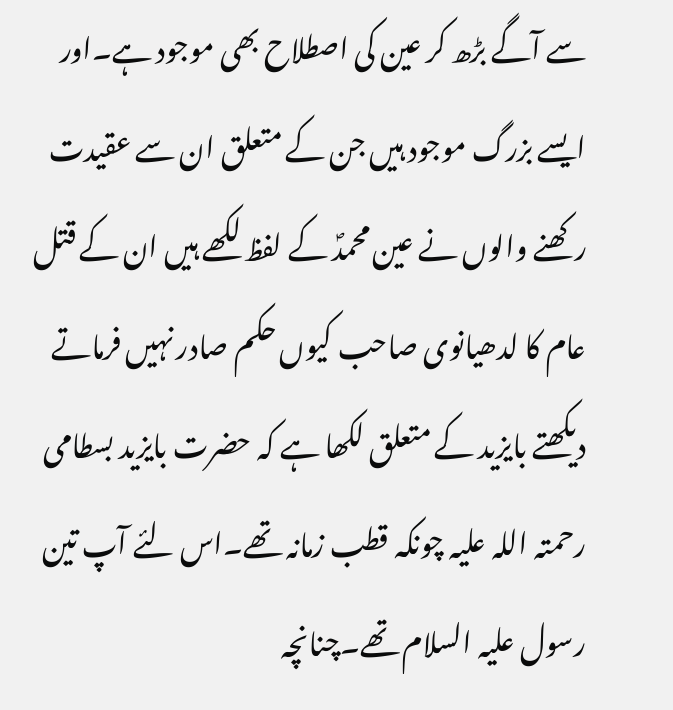سے آگے بڑھ کر عین کی اصطلاح بھی موجود ہے۔اور ایسے بزرگ موجود ہیں جن کے متعلق ان سے عقیدت رکھنے والوں نے عین محمدؐ کے لفظ لکھے ہیں ان کے قتل عام کا لدھیانوی صاحب کیوں حکم صادر نہیں فرماتے دیکھتے بایزید کے متعلق لکھا ہے کہ حضرت بایزید بسطامی رحمتہ اللہ علیہ چونکہ قطب زمانہ تھے۔اس لئے آپ تین رسول علیہ السلام تھے۔چنانچہ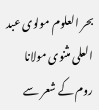بحر العلوم مولوی عبد العلی مثنوی مولانا روم کے شعر سے